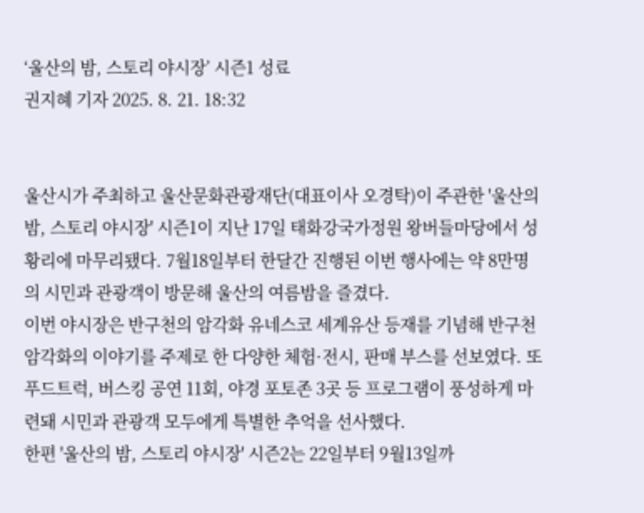‘울산의 밤, 스토리 야시장’ 시즌1 성료
권지혜 기자 2025. 8. 21. 18:32


울산시가 주최하고 울산문화관광재단(대표이사 오경탁)이 주관한 '울산의 밤, 스토리 야시장' 시즌1이 지난 17일 태화강국가정원 왕버들마당에서 성황리에 마무리됐다. 7월18일부터 한달간 진행된 이번 행사에는 약 8만명의 시민과 관광객이 방문해 울산의 여름밤을 즐겼다.
이번 야시장은 반구천의 암각화 유네스코 세계유산 등재를 기념해 반구천 암각화의 이야기를 주제로 한 다양한 체험·전시, 판매 부스를 선보였다. 또 푸드트럭, 버스킹 공연 11회, 야경 포토존 3곳 등 프로그램이 풍성하게 마련돼 시민과 관광객 모두에게 특별한 추억을 선사했다.
한편 '울산의 밤, 스토리 야시장' 시즌2는 22일부터 9월13일까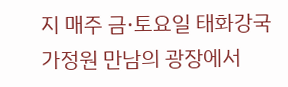지 매주 금·토요일 태화강국가정원 만남의 광장에서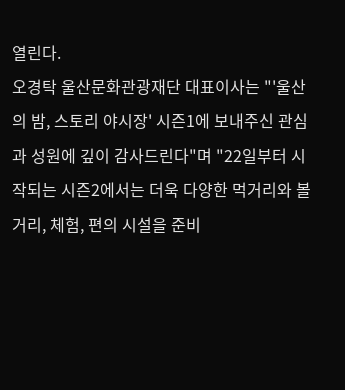열린다.
오경탁 울산문화관광재단 대표이사는 "'울산의 밤, 스토리 야시장' 시즌1에 보내주신 관심과 성원에 깊이 감사드린다"며 "22일부터 시작되는 시즌2에서는 더욱 다양한 먹거리와 볼거리, 체험, 편의 시설을 준비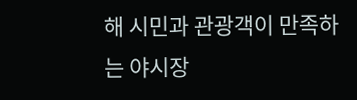해 시민과 관광객이 만족하는 야시장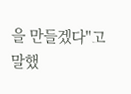을 만들겠다"고 말했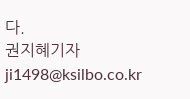다.
권지혜기자 ji1498@ksilbo.co.kr